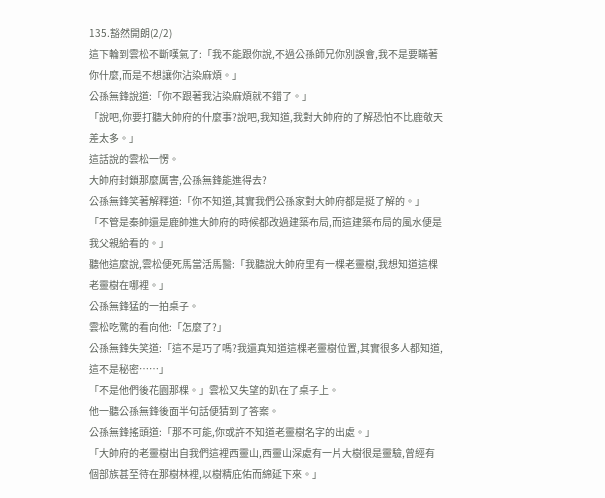135.豁然開朗(2/2)
這下輪到雲松不斷嘆氣了:「我不能跟你說,不過公孫師兄你別誤會,我不是要瞞著你什麼,而是不想讓你沾染麻煩。」
公孫無鋒說道:「你不跟著我沾染麻煩就不錯了。」
「說吧,你要打聽大帥府的什麼事?說吧,我知道,我對大帥府的了解恐怕不比鹿敬天差太多。」
這話說的雲松一愣。
大帥府封鎖那麼厲害,公孫無鋒能進得去?
公孫無鋒笑著解釋道:「你不知道,其實我們公孫家對大帥府都是挺了解的。」
「不管是秦帥還是鹿帥進大帥府的時候都改過建築布局,而這建築布局的風水便是我父親給看的。」
聽他這麼說,雲松便死馬當活馬醫:「我聽說大帥府里有一棵老靈樹,我想知道這棵老靈樹在哪裡。」
公孫無鋒猛的一拍桌子。
雲松吃驚的看向他:「怎麼了?」
公孫無鋒失笑道:「這不是巧了嗎?我還真知道這棵老靈樹位置,其實很多人都知道,這不是秘密……」
「不是他們後花園那棵。」雲松又失望的趴在了桌子上。
他一聽公孫無鋒後面半句話便猜到了答案。
公孫無鋒搖頭道:「那不可能,你或許不知道老靈樹名字的出處。」
「大帥府的老靈樹出自我們這裡西靈山,西靈山深處有一片大樹很是靈驗,曾經有個部族甚至待在那樹林裡,以樹精庇佑而綿延下來。」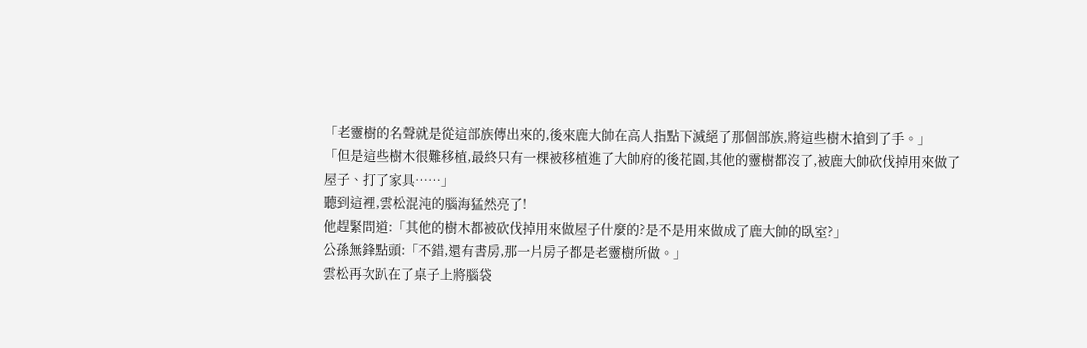「老靈樹的名聲就是從這部族傳出來的,後來鹿大帥在高人指點下滅絕了那個部族,將這些樹木搶到了手。」
「但是這些樹木很難移植,最終只有一棵被移植進了大帥府的後花園,其他的靈樹都沒了,被鹿大帥砍伐掉用來做了屋子、打了家具……」
聽到這裡,雲松混沌的腦海猛然亮了!
他趕緊問道:「其他的樹木都被砍伐掉用來做屋子什麼的?是不是用來做成了鹿大帥的臥室?」
公孫無鋒點頭:「不錯,還有書房,那一片房子都是老靈樹所做。」
雲松再次趴在了桌子上將腦袋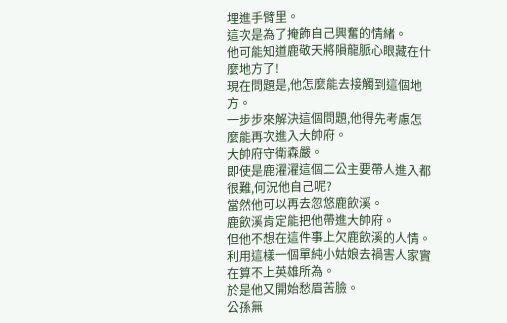埋進手臂里。
這次是為了掩飾自己興奮的情緒。
他可能知道鹿敬天將隕龍脈心眼藏在什麼地方了!
現在問題是,他怎麼能去接觸到這個地方。
一步步來解決這個問題,他得先考慮怎麼能再次進入大帥府。
大帥府守衛森嚴。
即使是鹿濯濯這個二公主要帶人進入都很難,何況他自己呢?
當然他可以再去忽悠鹿飲溪。
鹿飲溪肯定能把他帶進大帥府。
但他不想在這件事上欠鹿飲溪的人情。
利用這樣一個單純小姑娘去禍害人家實在算不上英雄所為。
於是他又開始愁眉苦臉。
公孫無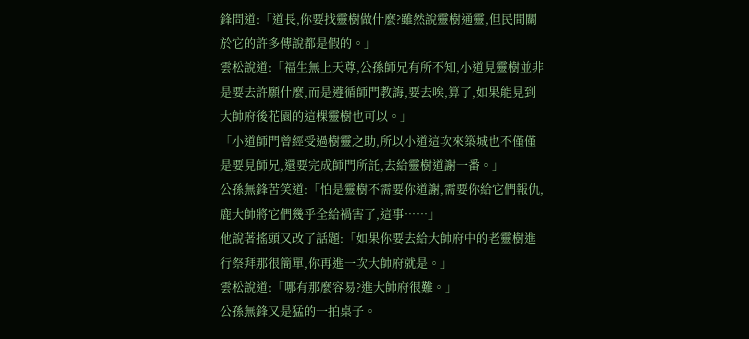鋒問道:「道長,你要找靈樹做什麼?雖然說靈樹通靈,但民間關於它的許多傳說都是假的。」
雲松說道:「福生無上天尊,公孫師兄有所不知,小道見靈樹並非是要去許願什麼,而是遵循師門教誨,要去唉,算了,如果能見到大帥府後花園的這棵靈樹也可以。」
「小道師門曾經受過樹靈之助,所以小道這次來築城也不僅僅是要見師兄,還要完成師門所託,去給靈樹道謝一番。」
公孫無鋒苦笑道:「怕是靈樹不需要你道謝,需要你給它們報仇,鹿大帥將它們幾乎全給禍害了,這事……」
他說著搖頭又改了話題:「如果你要去給大帥府中的老靈樹進行祭拜那很簡單,你再進一次大帥府就是。」
雲松說道:「哪有那麼容易?進大帥府很難。」
公孫無鋒又是猛的一拍桌子。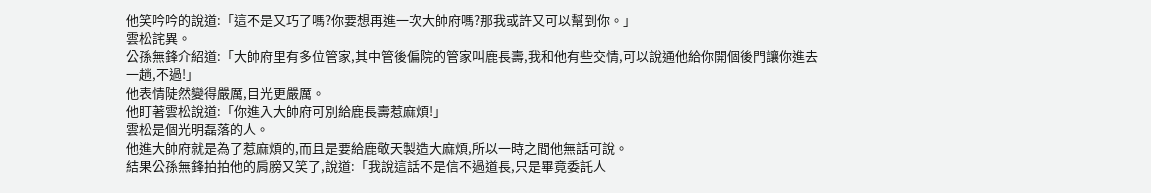他笑吟吟的說道:「這不是又巧了嗎?你要想再進一次大帥府嗎?那我或許又可以幫到你。」
雲松詫異。
公孫無鋒介紹道:「大帥府里有多位管家,其中管後偏院的管家叫鹿長壽,我和他有些交情,可以說通他給你開個後門讓你進去一趟,不過!」
他表情陡然變得嚴厲,目光更嚴厲。
他盯著雲松說道:「你進入大帥府可別給鹿長壽惹麻煩!」
雲松是個光明磊落的人。
他進大帥府就是為了惹麻煩的,而且是要給鹿敬天製造大麻煩,所以一時之間他無話可說。
結果公孫無鋒拍拍他的肩膀又笑了,說道:「我說這話不是信不過道長,只是畢竟委託人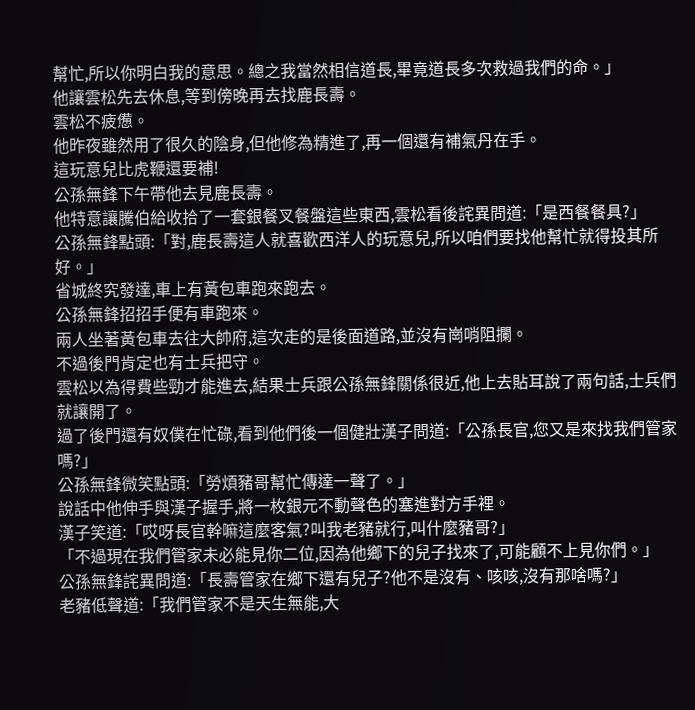幫忙,所以你明白我的意思。總之我當然相信道長,畢竟道長多次救過我們的命。」
他讓雲松先去休息,等到傍晚再去找鹿長壽。
雲松不疲憊。
他昨夜雖然用了很久的陰身,但他修為精進了,再一個還有補氣丹在手。
這玩意兒比虎鞭還要補!
公孫無鋒下午帶他去見鹿長壽。
他特意讓騰伯給收拾了一套銀餐叉餐盤這些東西,雲松看後詫異問道:「是西餐餐具?」
公孫無鋒點頭:「對,鹿長壽這人就喜歡西洋人的玩意兒,所以咱們要找他幫忙就得投其所好。」
省城終究發達,車上有黃包車跑來跑去。
公孫無鋒招招手便有車跑來。
兩人坐著黃包車去往大帥府,這次走的是後面道路,並沒有崗哨阻攔。
不過後門肯定也有士兵把守。
雲松以為得費些勁才能進去,結果士兵跟公孫無鋒關係很近,他上去貼耳說了兩句話,士兵們就讓開了。
過了後門還有奴僕在忙碌,看到他們後一個健壯漢子問道:「公孫長官,您又是來找我們管家嗎?」
公孫無鋒微笑點頭:「勞煩豬哥幫忙傳達一聲了。」
說話中他伸手與漢子握手,將一枚銀元不動聲色的塞進對方手裡。
漢子笑道:「哎呀長官幹嘛這麼客氣?叫我老豬就行,叫什麼豬哥?」
「不過現在我們管家未必能見你二位,因為他鄉下的兒子找來了,可能顧不上見你們。」
公孫無鋒詫異問道:「長壽管家在鄉下還有兒子?他不是沒有、咳咳,沒有那啥嗎?」
老豬低聲道:「我們管家不是天生無能,大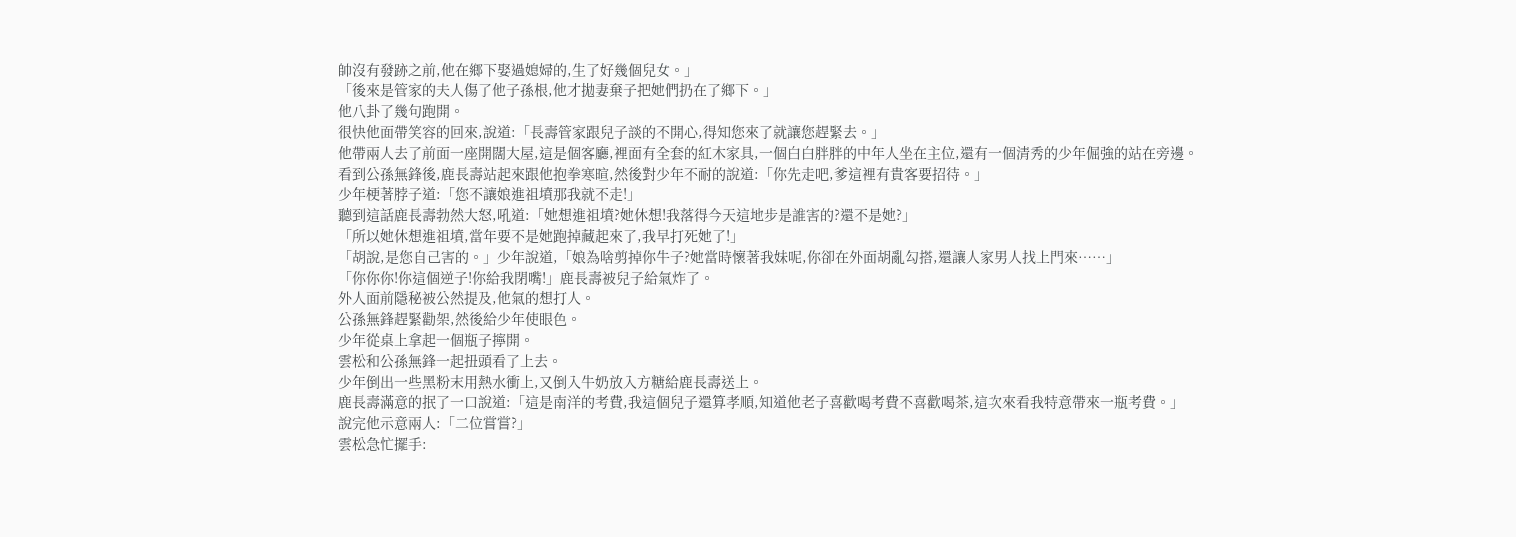帥沒有發跡之前,他在鄉下娶過媳婦的,生了好幾個兒女。」
「後來是管家的夫人傷了他子孫根,他才拋妻棄子把她們扔在了鄉下。」
他八卦了幾句跑開。
很快他面帶笑容的回來,說道:「長壽管家跟兒子談的不開心,得知您來了就讓您趕緊去。」
他帶兩人去了前面一座開闊大屋,這是個客廳,裡面有全套的紅木家具,一個白白胖胖的中年人坐在主位,還有一個清秀的少年倔強的站在旁邊。
看到公孫無鋒後,鹿長壽站起來跟他抱拳寒暄,然後對少年不耐的說道:「你先走吧,爹這裡有貴客要招待。」
少年梗著脖子道:「您不讓娘進祖墳那我就不走!」
聽到這話鹿長壽勃然大怒,吼道:「她想進祖墳?她休想!我落得今天這地步是誰害的?還不是她?」
「所以她休想進祖墳,當年要不是她跑掉藏起來了,我早打死她了!」
「胡說,是您自己害的。」少年說道,「娘為啥剪掉你牛子?她當時懷著我妹呢,你卻在外面胡亂勾搭,還讓人家男人找上門來……」
「你你你!你這個逆子!你給我閉嘴!」鹿長壽被兒子給氣炸了。
外人面前隱秘被公然提及,他氣的想打人。
公孫無鋒趕緊勸架,然後給少年使眼色。
少年從桌上拿起一個瓶子擰開。
雲松和公孫無鋒一起扭頭看了上去。
少年倒出一些黑粉末用熱水衝上,又倒入牛奶放入方糖給鹿長壽送上。
鹿長壽滿意的抿了一口說道:「這是南洋的考費,我這個兒子還算孝順,知道他老子喜歡喝考費不喜歡喝茶,這次來看我特意帶來一瓶考費。」
說完他示意兩人:「二位嘗嘗?」
雲松急忙擺手: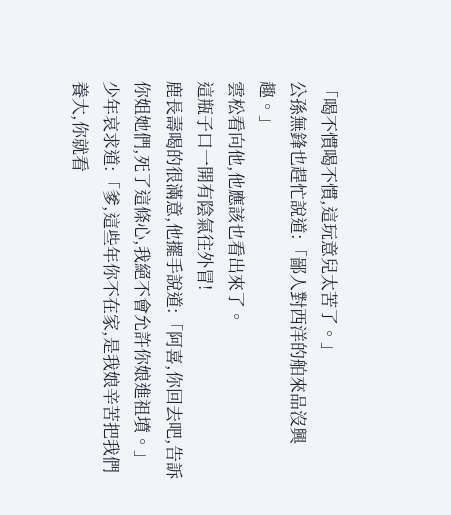「喝不慣喝不慣,這玩意兒太苦了。」
公孫無鋒也趕忙說道:「鄙人對西洋的舶來品沒興趣。」
雲松看向他,他應該也看出來了。
這瓶子口一開有陰氣往外冒!
鹿長壽喝的很滿意,他擺手說道:「阿喜,你回去吧,告訴你姐她們,死了這條心,我絕不會允許你娘進祖墳。」
少年哀求道:「爹,這些年你不在家,是我娘辛苦把我們養大,你就看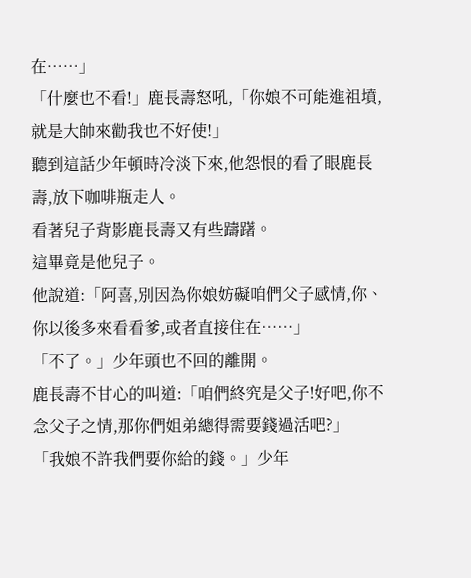在……」
「什麼也不看!」鹿長壽怒吼,「你娘不可能進祖墳,就是大帥來勸我也不好使!」
聽到這話少年頓時冷淡下來,他怨恨的看了眼鹿長壽,放下咖啡瓶走人。
看著兒子背影鹿長壽又有些躊躇。
這畢竟是他兒子。
他說道:「阿喜,別因為你娘妨礙咱們父子感情,你、你以後多來看看爹,或者直接住在……」
「不了。」少年頭也不回的離開。
鹿長壽不甘心的叫道:「咱們終究是父子!好吧,你不念父子之情,那你們姐弟總得需要錢過活吧?」
「我娘不許我們要你給的錢。」少年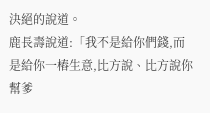決絕的說道。
鹿長壽說道:「我不是給你們錢,而是給你一樁生意,比方說、比方說你幫爹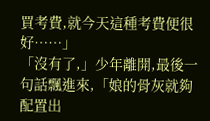買考費,就今天這種考費便很好……」
「沒有了,」少年離開,最後一句話飄進來,「娘的骨灰就夠配置出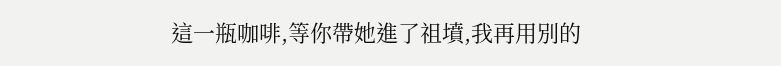這一瓶咖啡,等你帶她進了祖墳,我再用別的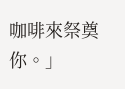咖啡來祭奠你。」